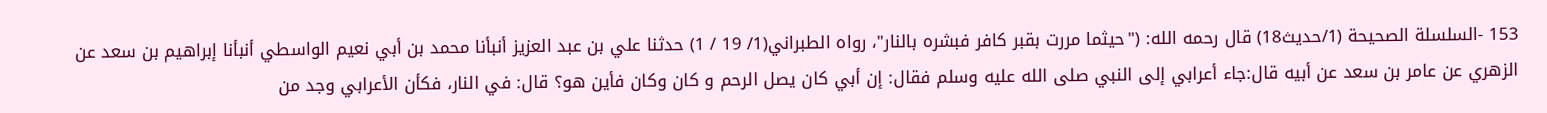153 -السلسلة الصحيحة (1/حديث18) قال رحمه الله: ("حيثما مررت بقبر كافر فبشره بالنار"، رواه الطبراني(1/ 19 / 1) حدثنا علي بن عبد العزيز أنبأنا محمد بن أبي نعيم الواسطي أنبأنا إبراهيم بن سعد عن الزهري عن عامر بن سعد عن أبيه قال:جاء أعرابي إلى النبي صلى الله عليه وسلم فقال: إن أبي كان يصل الرحم و كان وكان فأين هو؟ قال: في النار، فكأن الأعرابي وجد من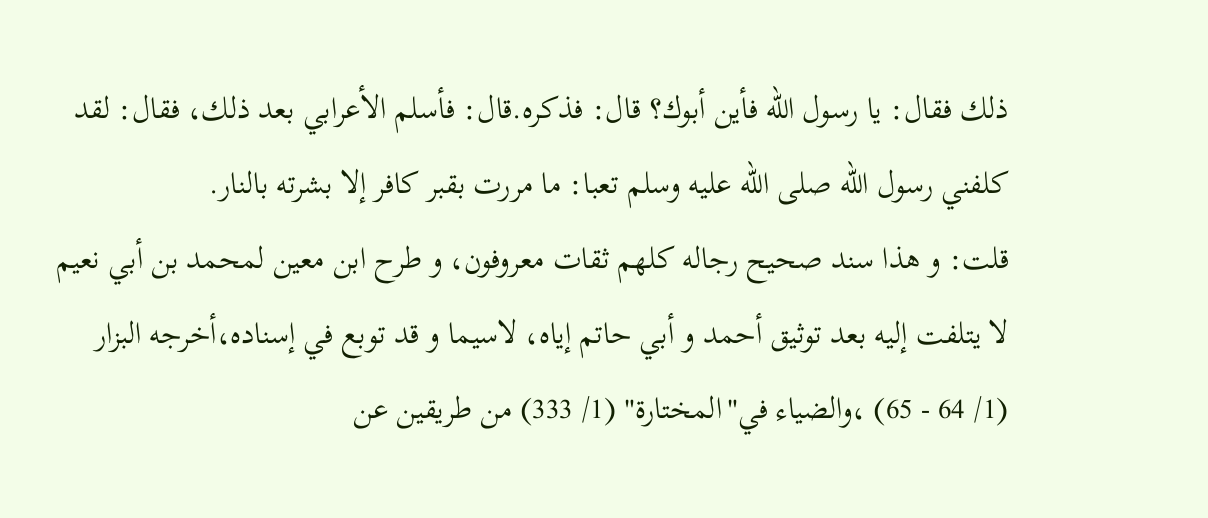ذلك فقال: يا رسول الله فأين أبوك؟ قال: فذكره.قال: فأسلم الأعرابي بعد ذلك، فقال: لقد كلفني رسول الله صلى الله عليه وسلم تعبا: ما مررت بقبر كافر إلا بشرته بالنار.
قلت: و هذا سند صحيح رجاله كلهم ثقات معروفون، و طرح ابن معين لمحمد بن أبي نعيم لا يتلفت إليه بعد توثيق أحمد و أبي حاتم إياه، لاسيما و قد توبع في إسناده،أخرجه البزار (1/ 64 - 65) ،والضياء في"المختارة" (1/ 333) من طريقين عن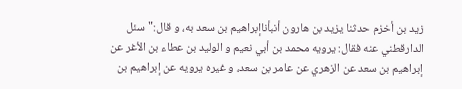زيد بن أخزم حدثنا يزيد بن هارون أنبأناإبراهيم بن سعد به، و قال:"سئل الدارقطني عنه فقال: يرويه محمد بن أبي نعيم و الوليد بن عطاء بن الأغر عن إبراهيم بن سعد عن الزهري عن عامر بن سعد، و غيره يرويه عن إبراهيم بن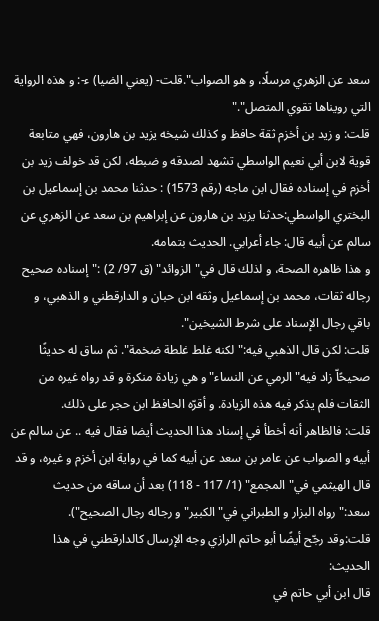سعد عن الزهري مرسلًا، و هو الصواب".قلت- (يعني الضيا) ء-: و هذه الرواية التي رويناها تقوي المتصل"."
قلت: و زيد بن أخزم ثقة حافظ و كذلك شيخه يزيد بن هارون، فهي متابعة قوية لابن أبي نعيم الواسطي تشهد لصدقه و ضبطه، لكن قد خولف زيد بن أخزم في إسناده فقال ابن ماجه (رقم 1573) : حدثنا محمد بن إسماعيل بن البختري الواسطي:حدثنا يزيد بن هارون عن إبراهيم بن سعد عن الزهري عن سالم عن أبيه قال: جاء أعرابي. الحديث بتمامه.
و هذا ظاهره الصحة، و لذلك قال في"الزوائد" (ق 97/ 2) :"إسناده صحيح رجاله ثقات، محمد بن إسماعيل وثقه ابن حبان و الدارقطني و الذهبي، و باقي رجال الإسناد على شرط الشيخين".
قلت: لكن قال الذهبي فيه:"لكنه غلط غلطة ضخمة". ثم ساق له حديثًا صحيحًاّ زاد فيه"الرمي عن النساء"و هي زيادة منكرة و قد رواه غيره من الثقات فلم يذكر فيه هذه الزيادة. و أقرّه الحافظ ابن حجر على ذلك.
قلت: فالظاهر أنه أخطأ في إسناد هذا الحديث أيضا فقال فيه .. عن سالم عن أبيه و الصواب عن عامر بن سعد عن أبيه كما في رواية ابن أخزم و غيره، و قد قال الهيثمي في"المجمع" (1/ 117 - 118) بعد أن ساقه من حديث سعد:"رواه البزار و الطبراني في"الكبير"و رجاله رجال الصحيح").
قلت:وقد رجّح أيضًا أبو حاتم الرازي وجه الإرسال كالدارقطني في هذا الحديث:
قال ابن أبي حاتم في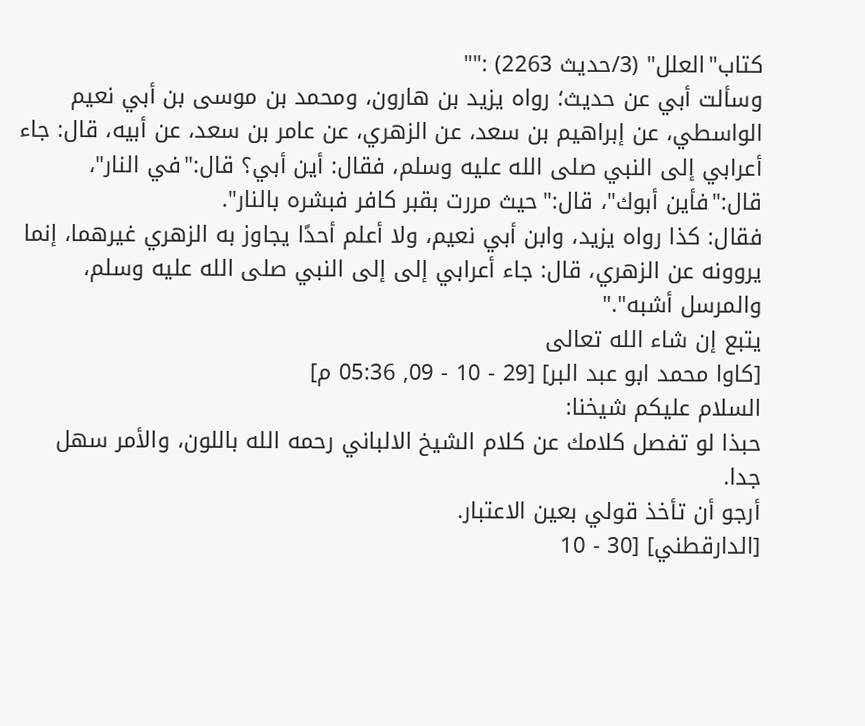كتاب"العلل" (3/حديث 2263) :""
وسألت أبي عن حديث؛ رواه يزيد بن هارون، ومحمد بن موسى بن أبي نعيم الواسطي، عن إبراهيم بن سعد، عن الزهري، عن عامر بن سعد، عن أبيه، قال: جاء أعرابي إلى النبي صلى الله عليه وسلم، فقال: أين أبي؟ قال:"في النار"، قال:"فأين أبوك"، قال:"حيث مررت بقبر كافر فبشره بالنار".
فقال: كذا رواه يزيد، وابن أبي نعيم، ولا أعلم أحدًا يجاوز به الزهري غيرهما، إنما يروونه عن الزهري، قال: جاء أعرابي إلى إلى النبي صلى الله عليه وسلم، والمرسل أشبه"."
يتبع إن شاء الله تعالى
[كاوا محمد ابو عبد البر] [29 - 10 - 09, 05:36 م]
السلام عليكم شيخنا:
حبذا لو تفصل كلامك عن كلام الشيخ الالباني رحمه الله باللون، والأمر سهل جدا.
أرجو أن تأخذ قولي بعين الاعتبار.
[الدارقطني] [30 - 10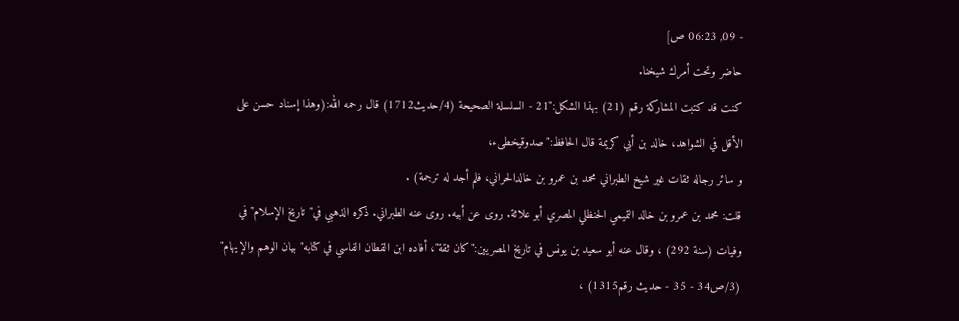- 09, 06:23 ص]
حاضر وتحت أمرك شيخنا.
كنت قد كتبت المشاركة رقم (21) بهذا الشكل:"21 - السلسلة الصحيحة (4/حديث1712) قال رحمه الله:(وهذا إسناد حسن على الأقل في الشواهد، خالد بن أبي كريمة قال الحافظ:"صدوقيخطىء،
و سائر رجاله ثقات غير شيخ الطبراني محمد بن عمرو بن خالدالحراني، فلم أجد له ترجمة) .
قلت: محمد بن عمرو بن خالد التميمي الحنظلي المصري أبو علاثة. روى عن أبيه. روى عنه الطبراني. ذكره الذهبي في"تاريخ الإسلام"في وفيات (سنة 292) ، وقال عنه أبو سعيد بن يونس في تاريخ المصريين:"كان ثقة"، أفاده ابن القطان الفاسي في كتابه"بيان الوهم والإيهام" (3/ص34 - 35 - حديث رقم1315) ،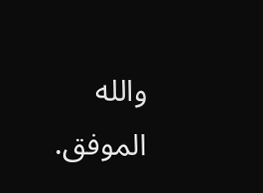والله الموفق.